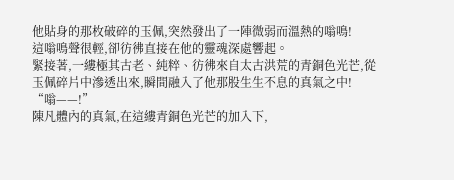他貼身的那枚破碎的玉佩,突然發出了一陣微弱而溫熱的嗡鳴!
這嗡鳴聲很輕,卻彷彿直接在他的靈魂深處響起。
緊接著,一縷極其古老、純粹、彷彿來自太古洪荒的青銅色光芒,從玉佩碎片中滲透出來,瞬間融入了他那股生生不息的真氣之中!
“嗡——!”
陳凡體內的真氣,在這縷青銅色光芒的加入下,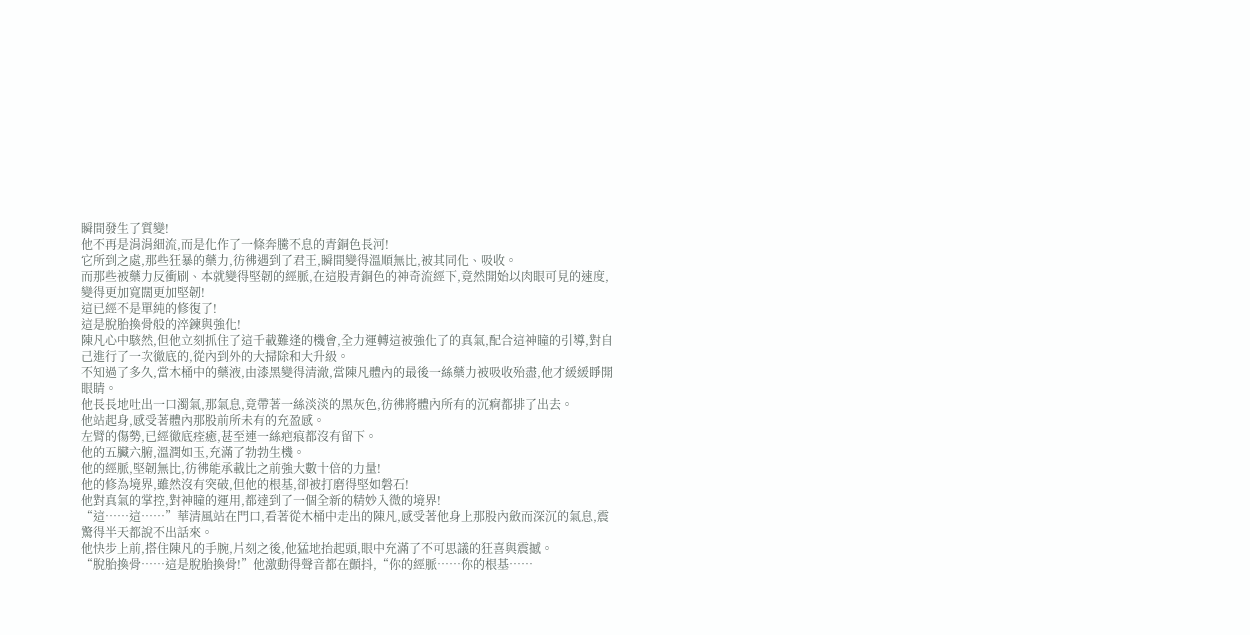瞬間發生了質變!
他不再是涓涓細流,而是化作了一條奔騰不息的青銅色長河!
它所到之處,那些狂暴的藥力,彷彿遇到了君王,瞬間變得溫順無比,被其同化、吸收。
而那些被藥力反衝刷、本就變得堅韌的經脈,在這股青銅色的神奇流經下,竟然開始以肉眼可見的速度,變得更加寬闊更加堅韌!
這已經不是單純的修復了!
這是脫胎換骨般的淬鍊與強化!
陳凡心中駭然,但他立刻抓住了這千載難逢的機會,全力運轉這被強化了的真氣,配合這神瞳的引導,對自己進行了一次徹底的,從內到外的大掃除和大升級。
不知過了多久,當木桶中的藥液,由漆黑變得清澈,當陳凡體內的最後一絲藥力被吸收殆盡,他才緩緩睜開眼睛。
他長長地吐出一口濁氣,那氣息,竟帶著一絲淡淡的黑灰色,彷彿將體內所有的沉痾都排了出去。
他站起身,感受著體內那股前所未有的充盈感。
左臂的傷勢,已經徹底痊癒,甚至連一絲疤痕都沒有留下。
他的五臟六腑,溫潤如玉,充滿了勃勃生機。
他的經脈,堅韌無比,彷彿能承載比之前強大數十倍的力量!
他的修為境界,雖然沒有突破,但他的根基,卻被打磨得堅如磐石!
他對真氣的掌控,對神瞳的運用,都達到了一個全新的精妙入微的境界!
“這……這……”華清風站在門口,看著從木桶中走出的陳凡,感受著他身上那股內斂而深沉的氣息,震驚得半天都說不出話來。
他快步上前,搭住陳凡的手腕,片刻之後,他猛地抬起頭,眼中充滿了不可思議的狂喜與震撼。
“脫胎換骨……這是脫胎換骨!”他激動得聲音都在顫抖,“你的經脈……你的根基……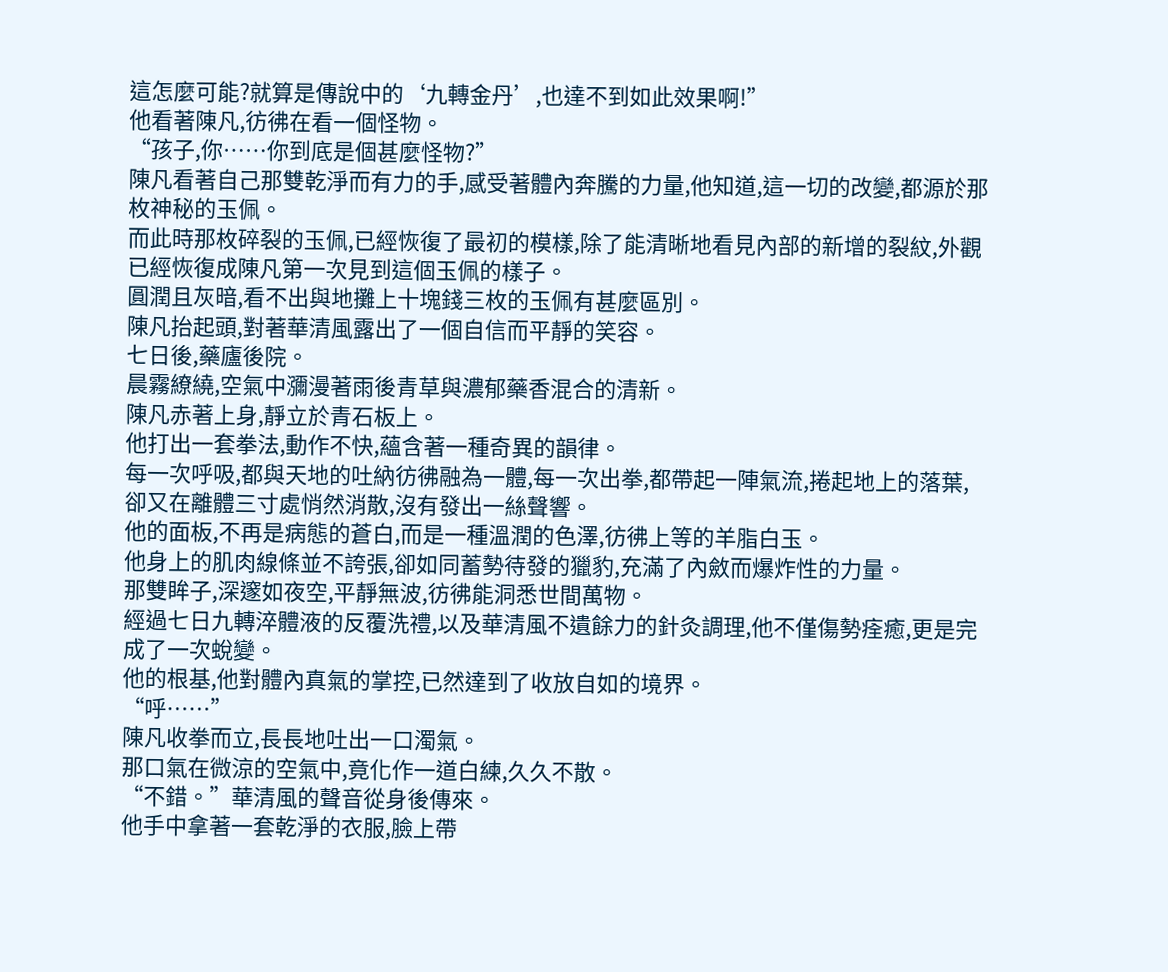這怎麼可能?就算是傳說中的‘九轉金丹’,也達不到如此效果啊!”
他看著陳凡,彷彿在看一個怪物。
“孩子,你……你到底是個甚麼怪物?”
陳凡看著自己那雙乾淨而有力的手,感受著體內奔騰的力量,他知道,這一切的改變,都源於那枚神秘的玉佩。
而此時那枚碎裂的玉佩,已經恢復了最初的模樣,除了能清晰地看見內部的新增的裂紋,外觀已經恢復成陳凡第一次見到這個玉佩的樣子。
圓潤且灰暗,看不出與地攤上十塊錢三枚的玉佩有甚麼區別。
陳凡抬起頭,對著華清風露出了一個自信而平靜的笑容。
七日後,藥廬後院。
晨霧繚繞,空氣中瀰漫著雨後青草與濃郁藥香混合的清新。
陳凡赤著上身,靜立於青石板上。
他打出一套拳法,動作不快,蘊含著一種奇異的韻律。
每一次呼吸,都與天地的吐納彷彿融為一體,每一次出拳,都帶起一陣氣流,捲起地上的落葉,卻又在離體三寸處悄然消散,沒有發出一絲聲響。
他的面板,不再是病態的蒼白,而是一種溫潤的色澤,彷彿上等的羊脂白玉。
他身上的肌肉線條並不誇張,卻如同蓄勢待發的獵豹,充滿了內斂而爆炸性的力量。
那雙眸子,深邃如夜空,平靜無波,彷彿能洞悉世間萬物。
經過七日九轉淬體液的反覆洗禮,以及華清風不遺餘力的針灸調理,他不僅傷勢痊癒,更是完成了一次蛻變。
他的根基,他對體內真氣的掌控,已然達到了收放自如的境界。
“呼……”
陳凡收拳而立,長長地吐出一口濁氣。
那口氣在微涼的空氣中,竟化作一道白練,久久不散。
“不錯。”華清風的聲音從身後傳來。
他手中拿著一套乾淨的衣服,臉上帶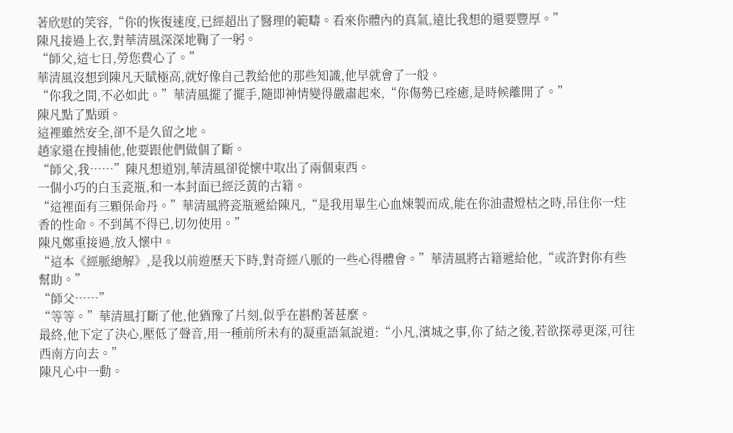著欣慰的笑容,“你的恢復速度,已經超出了醫理的範疇。看來你體內的真氣,遠比我想的還要豐厚。”
陳凡接過上衣,對華清風深深地鞠了一躬。
“師父,這七日,勞您費心了。”
華清風沒想到陳凡天賦極高,就好像自己教給他的那些知識,他早就會了一般。
“你我之間,不必如此。”華清風擺了擺手,隨即神情變得嚴肅起來,“你傷勢已痊癒,是時候離開了。”
陳凡點了點頭。
這裡雖然安全,卻不是久留之地。
趙家還在搜捕他,他要跟他們做個了斷。
“師父,我……”陳凡想道別,華清風卻從懷中取出了兩個東西。
一個小巧的白玉瓷瓶,和一本封面已經泛黃的古籍。
“這裡面有三顆保命丹。”華清風將瓷瓶遞給陳凡,“是我用畢生心血煉製而成,能在你油盡燈枯之時,吊住你一炷香的性命。不到萬不得已,切勿使用。”
陳凡鄭重接過,放入懷中。
“這本《經脈總解》,是我以前遊歷天下時,對奇經八脈的一些心得體會。”華清風將古籍遞給他,“或許對你有些幫助。”
“師父……”
“等等。”華清風打斷了他,他猶豫了片刻,似乎在斟酌著甚麼。
最終,他下定了決心,壓低了聲音,用一種前所未有的凝重語氣說道:“小凡,濱城之事,你了結之後,若欲探尋更深,可往西南方向去。”
陳凡心中一動。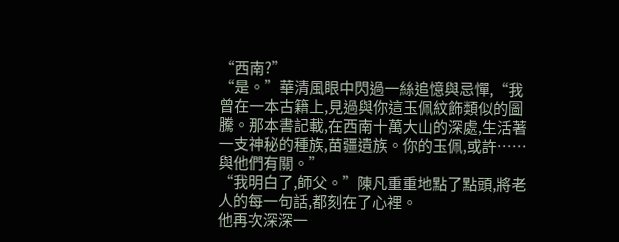“西南?”
“是。”華清風眼中閃過一絲追憶與忌憚,“我曾在一本古籍上,見過與你這玉佩紋飾類似的圖騰。那本書記載,在西南十萬大山的深處,生活著一支神秘的種族,苗疆遺族。你的玉佩,或許……與他們有關。”
“我明白了,師父。”陳凡重重地點了點頭,將老人的每一句話,都刻在了心裡。
他再次深深一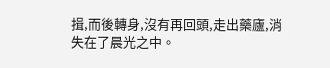揖,而後轉身,沒有再回頭,走出藥廬,消失在了晨光之中。